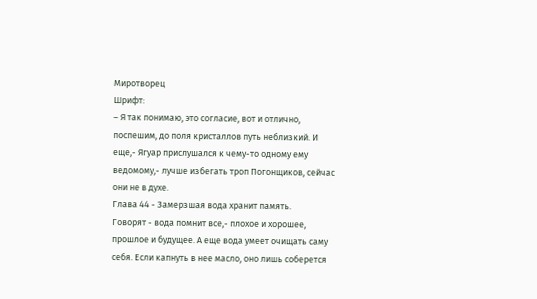Миротворец
Шрифт:
– Я так понимаю, это согласие, вот и отлично, поспешим, до поля кристаллов путь неблизкий. И еще,- Ягуар прислушался к чему-то одному ему ведомому,- лучше избегать троп Погонщиков, сейчас они не в духе.
Глава 44 - Замерзшая вода хранит память.
Говорят - вода помнит все,- плохое и хорошее, прошлое и будущее. А еще вода умеет очищать саму себя. Если капнуть в нее масло, оно лишь соберется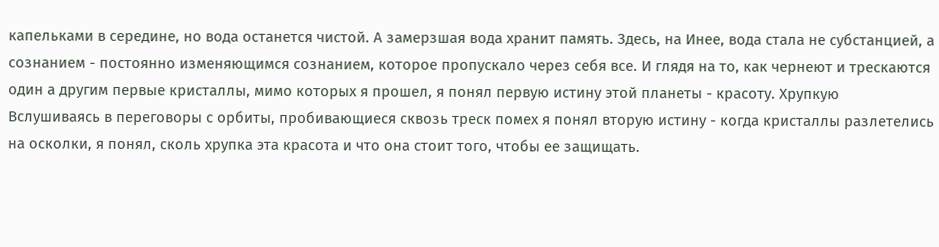капельками в середине, но вода останется чистой. А замерзшая вода хранит память. Здесь, на Инее, вода стала не субстанцией, а сознанием - постоянно изменяющимся сознанием, которое пропускало через себя все. И глядя на то, как чернеют и трескаются один а другим первые кристаллы, мимо которых я прошел, я понял первую истину этой планеты - красоту. Хрупкую
Вслушиваясь в переговоры с орбиты, пробивающиеся сквозь треск помех я понял вторую истину - когда кристаллы разлетелись на осколки, я понял, сколь хрупка эта красота и что она стоит того, чтобы ее защищать.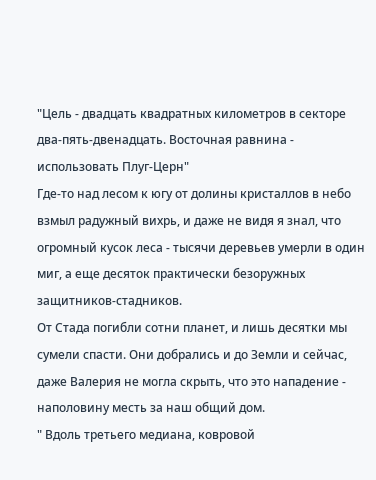"Цель - двадцать квадратных километров в секторе два-пять-двенадцать. Восточная равнина - использовать Плуг-Церн"
Где-то над лесом к югу от долины кристаллов в небо взмыл радужный вихрь, и даже не видя я знал, что огромный кусок леса - тысячи деревьев умерли в один миг, а еще десяток практически безоружных защитников-стадников.
От Стада погибли сотни планет, и лишь десятки мы сумели спасти. Они добрались и до Земли и сейчас, даже Валерия не могла скрыть, что это нападение - наполовину месть за наш общий дом.
" Вдоль третьего медиана, ковровой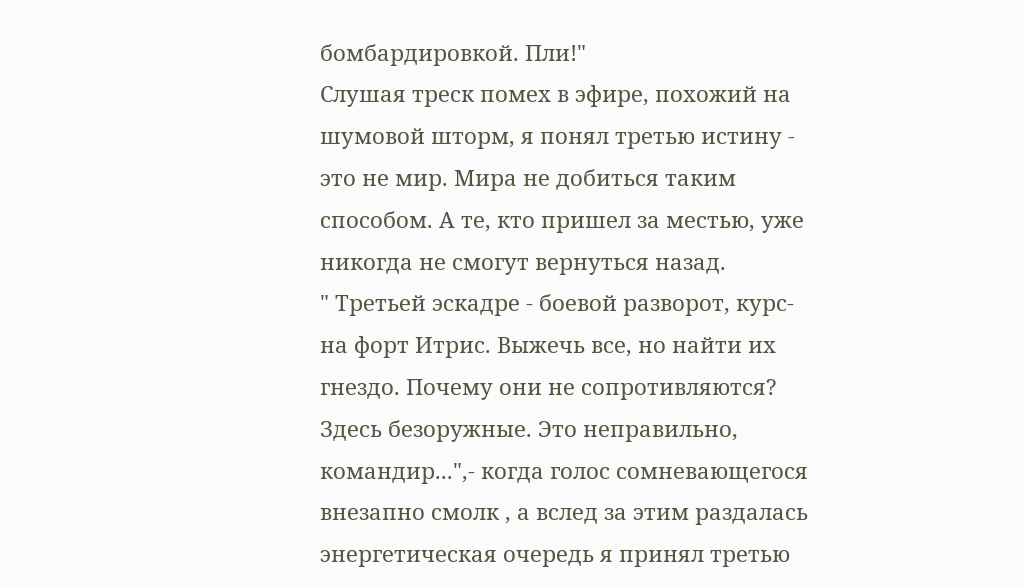бомбардировкой. Пли!"
Слушая треск помех в эфире, похожий на шумовой шторм, я понял третью истину - это не мир. Мира не добиться таким способом. А те, кто пришел за местью, уже никогда не смогут вернуться назад.
" Третьей эскадре - боевой разворот, курс- на форт Итрис. Выжечь все, но найти их гнездо. Почему они не сопротивляются? Здесь безоружные. Это неправильно, командир...",- когда голос сомневающегося внезапно смолк , а вслед за этим раздалась энергетическая очередь я принял третью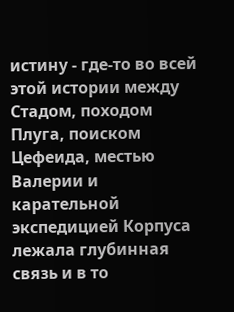истину - где-то во всей этой истории между Стадом, походом Плуга, поиском Цефеида, местью Валерии и карательной экспедицией Корпуса лежала глубинная связь и в то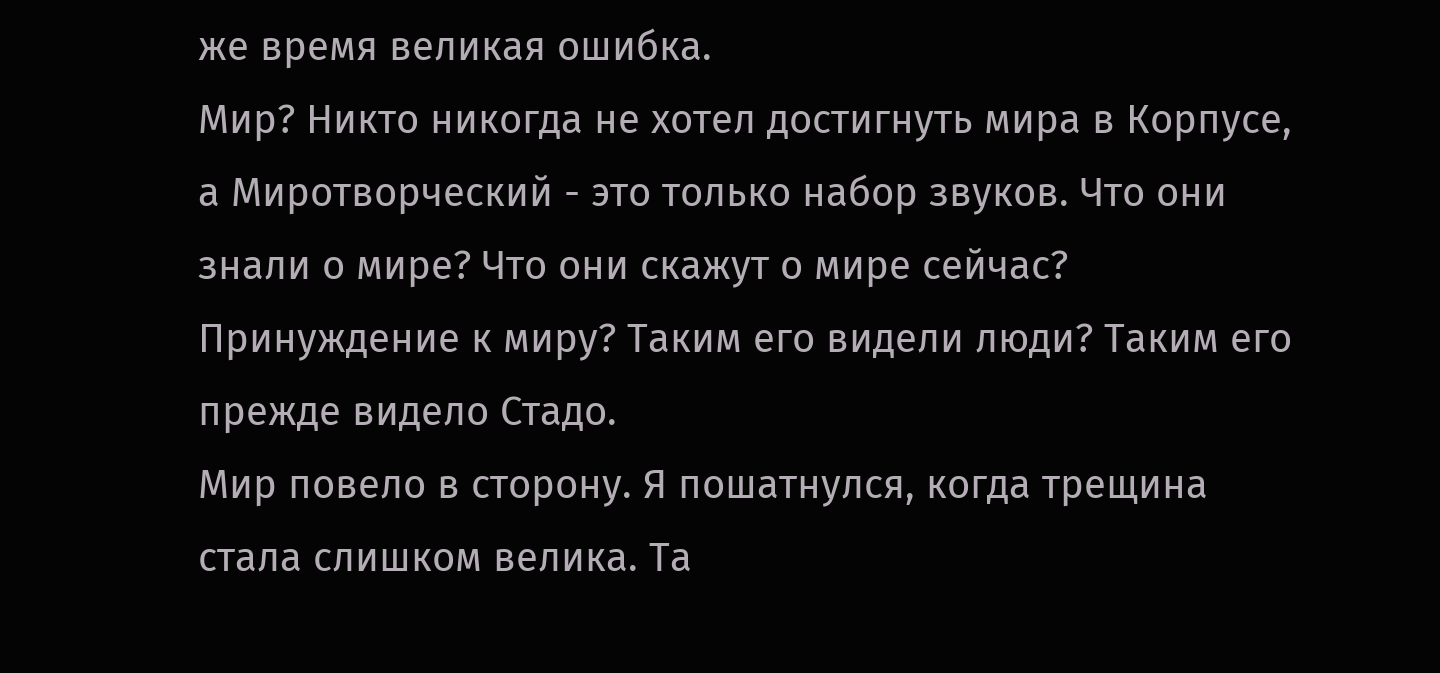же время великая ошибка.
Мир? Никто никогда не хотел достигнуть мира в Корпусе, а Миротворческий - это только набор звуков. Что они знали о мире? Что они скажут о мире сейчас? Принуждение к миру? Таким его видели люди? Таким его прежде видело Стадо.
Мир повело в сторону. Я пошатнулся, когда трещина стала слишком велика. Та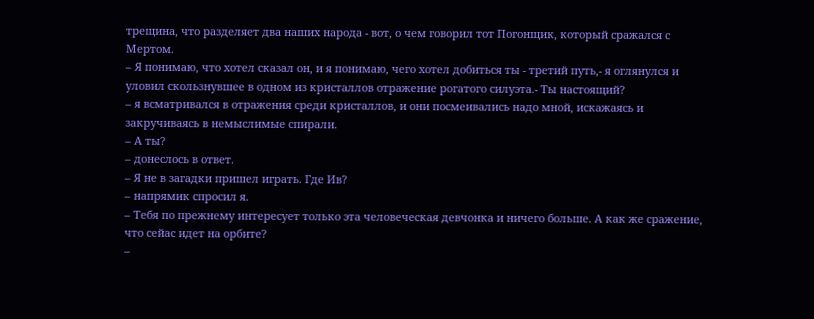трещина, что разделяет два наших народа - вот, о чем говорил тот Погонщик, который сражался с Мертом.
– Я понимаю, что хотел сказал он, и я понимаю, чего хотел добиться ты - третий путь,- я оглянулся и уловил скользнувшее в одном из кристаллов отражение рогатого силуэта.- Ты настоящий?
– я всматривался в отражения среди кристаллов, и они посмеивались надо мной, искажаясь и закручиваясь в немыслимые спирали.
– А ты?
– донеслось в ответ.
– Я не в загадки пришел играть. Где Ив?
– напрямик спросил я.
– Тебя по прежнему интересует только эта человеческая девчонка и ничего больше. А как же сражение, что сейас идет на орбите?
–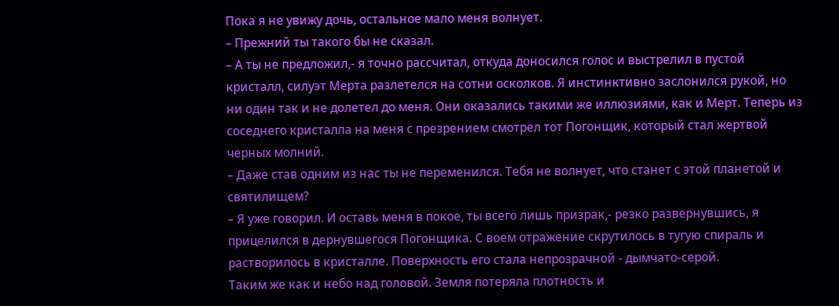Пока я не увижу дочь, остальное мало меня волнует.
– Прежний ты такого бы не сказал.
– А ты не предложил,- я точно рассчитал, откуда доносился голос и выстрелил в пустой кристалл, силуэт Мерта разлетелся на сотни осколков. Я инстинктивно заслонился рукой, но ни один так и не долетел до меня. Они оказались такими же иллюзиями, как и Мерт. Теперь из соседнего кристалла на меня с презрением смотрел тот Погонщик, который стал жертвой черных молний.
– Даже став одним из нас ты не переменился. Тебя не волнует, что станет с этой планетой и святилищем?
– Я уже говорил. И оставь меня в покое, ты всего лишь призрак,- резко развернувшись, я прицелился в дернувшегося Погонщика. С воем отражение скрутилось в тугую спираль и растворилось в кристалле. Поверхность его стала непрозрачной - дымчато-серой.
Таким же как и небо над головой. Земля потеряла плотность и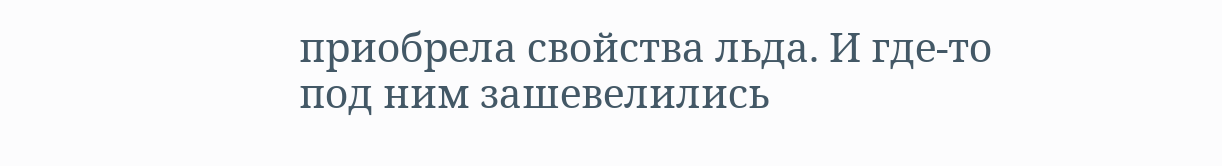приобрела свойства льда. И где-то
под ним зашевелились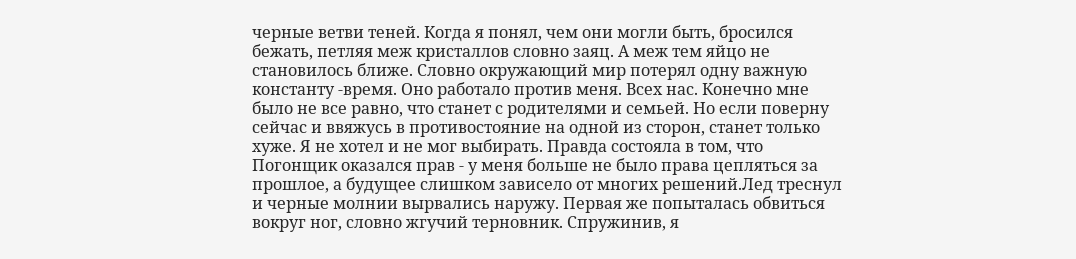черные ветви теней. Когда я понял, чем они могли быть, бросился бежать, петляя меж кристаллов словно заяц. А меж тем яйцо не становилось ближе. Словно окружающий мир потерял одну важную константу -время. Оно работало против меня. Всех нас. Конечно мне было не все равно, что станет с родителями и семьей. Но если поверну сейчас и ввяжусь в противостояние на одной из сторон, станет только хуже. Я не хотел и не мог выбирать. Правда состояла в том, что Погонщик оказался прав - у меня больше не было права цепляться за прошлое, а будущее слишком зависело от многих решений.Лед треснул и черные молнии вырвались наружу. Первая же попыталась обвиться вокруг ног, словно жгучий терновник. Спружинив, я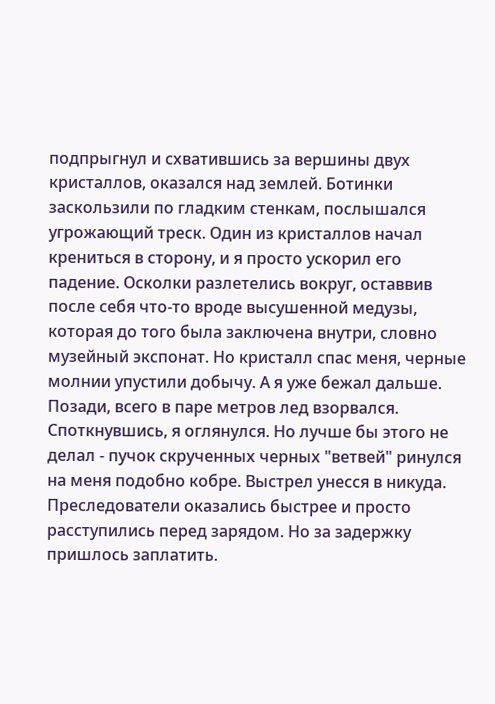подпрыгнул и схватившись за вершины двух кристаллов, оказался над землей. Ботинки заскользили по гладким стенкам, послышался угрожающий треск. Один из кристаллов начал крениться в сторону, и я просто ускорил его падение. Осколки разлетелись вокруг, оставвив после себя что-то вроде высушенной медузы, которая до того была заключена внутри, словно музейный экспонат. Но кристалл спас меня, черные молнии упустили добычу. А я уже бежал дальше.
Позади, всего в паре метров лед взорвался. Споткнувшись, я оглянулся. Но лучше бы этого не делал - пучок скрученных черных "ветвей" ринулся на меня подобно кобре. Выстрел унесся в никуда. Преследователи оказались быстрее и просто расступились перед зарядом. Но за задержку пришлось заплатить.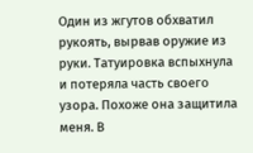Один из жгутов обхватил рукоять, вырвав оружие из руки. Татуировка вспыхнула и потеряла часть своего узора. Похоже она защитила меня. В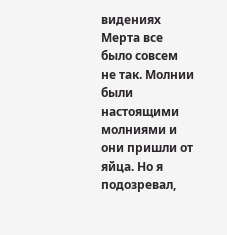видениях Мерта все было совсем не так. Молнии были настоящими молниями и они пришли от яйца. Но я подозревал,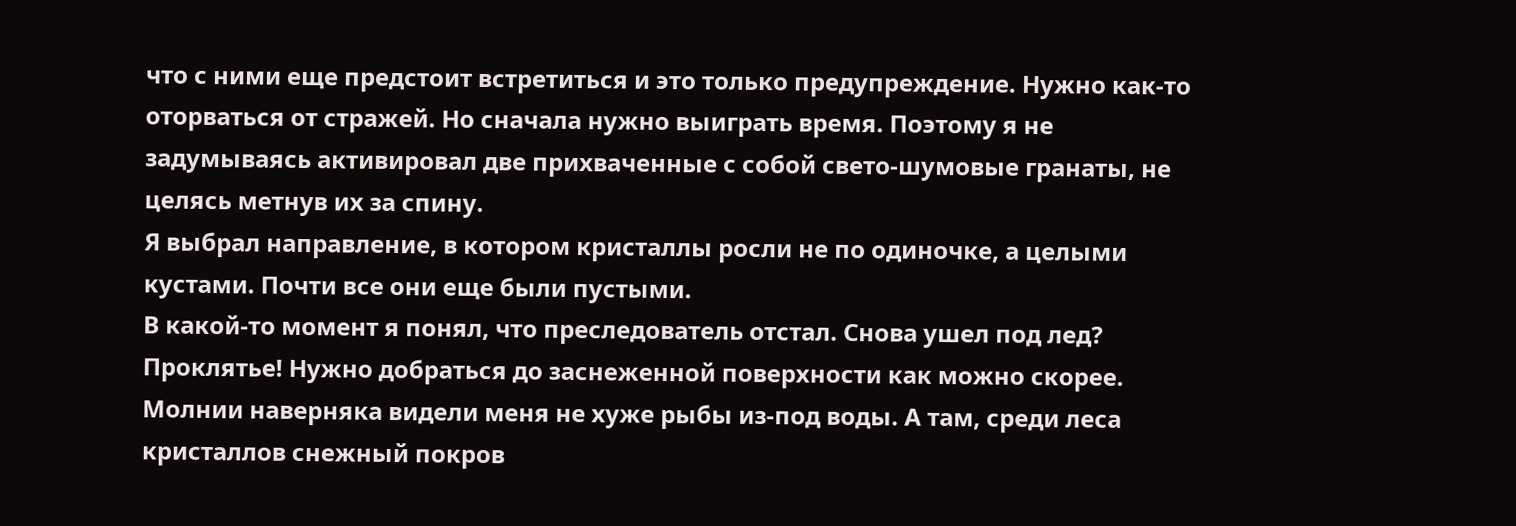что с ними еще предстоит встретиться и это только предупреждение. Нужно как-то оторваться от стражей. Но сначала нужно выиграть время. Поэтому я не задумываясь активировал две прихваченные с собой свето-шумовые гранаты, не целясь метнув их за спину.
Я выбрал направление, в котором кристаллы росли не по одиночке, а целыми кустами. Почти все они еще были пустыми.
В какой-то момент я понял, что преследователь отстал. Снова ушел под лед? Проклятье! Нужно добраться до заснеженной поверхности как можно скорее. Молнии наверняка видели меня не хуже рыбы из-под воды. А там, среди леса кристаллов снежный покров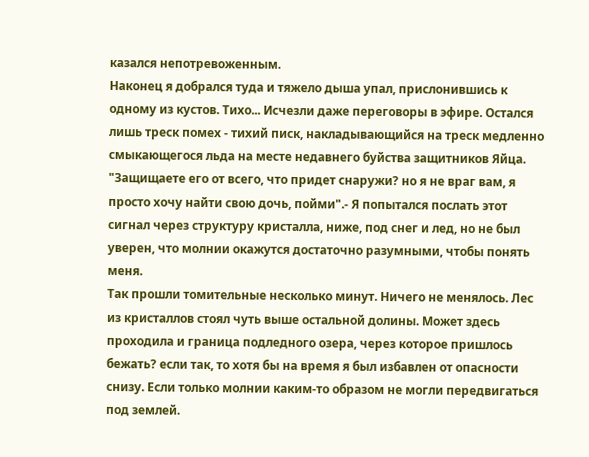казался непотревоженным.
Наконец я добрался туда и тяжело дыша упал, прислонившись к одному из кустов. Тихо... Исчезли даже переговоры в эфире. Остался лишь треск помех - тихий писк, накладывающийся на треск медленно смыкающегося льда на месте недавнего буйства защитников Яйца.
"Защищаете его от всего, что придет снаружи? но я не враг вам, я просто хочу найти свою дочь, пойми".- Я попытался послать этот сигнал через структуру кристалла, ниже, под снег и лед, но не был уверен, что молнии окажутся достаточно разумными, чтобы понять меня.
Так прошли томительные несколько минут. Ничего не менялось. Лес из кристаллов стоял чуть выше остальной долины. Может здесь проходила и граница подледного озера, через которое пришлось бежать? если так, то хотя бы на время я был избавлен от опасности снизу. Если только молнии каким-то образом не могли передвигаться под землей.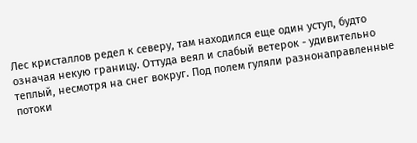Лес кристаллов редел к северу, там находился еще один уступ, будто означая некую границу. Оттуда веял и слабый ветерок - удивительно теплый, несмотря на снег вокруг. Под полем гуляли разнонаправленные потоки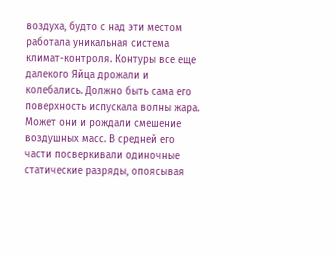воздуха, будто с над эти местом работала уникальная система климат-контроля. Контуры все еще далекого Яйца дрожали и колебались. Должно быть сама его поверхность испускала волны жара. Может они и рождали смешение воздушных масс. В средней его части посверкивали одиночные статические разряды, опоясывая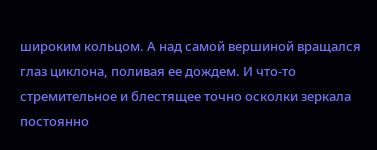широким кольцом. А над самой вершиной вращался глаз циклона, поливая ее дождем. И что-то стремительное и блестящее точно осколки зеркала постоянно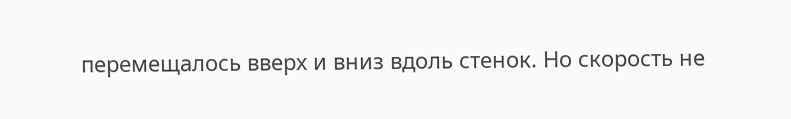перемещалось вверх и вниз вдоль стенок. Но скорость не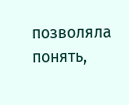позволяла понять,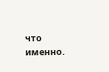что именно.